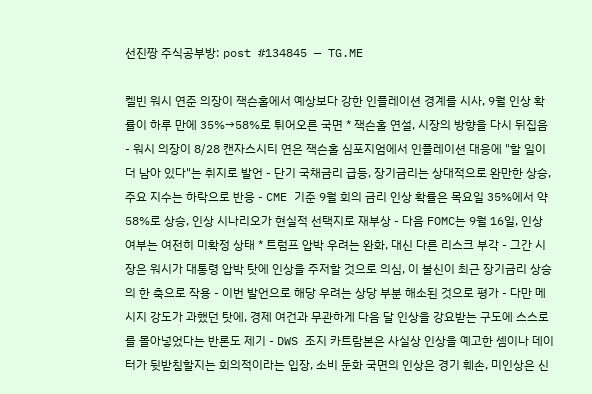선진짱 주식공부방: post #134845 — TG.ME

켈빈 워시 연준 의장이 잭슨홀에서 예상보다 강한 인플레이션 경계를 시사, 9월 인상 확률이 하루 만에 35%→58%로 튀어오른 국면 * 잭슨홀 연설, 시장의 방향을 다시 뒤집음 - 워시 의장이 8/28 캔자스시티 연은 잭슨홀 심포지엄에서 인플레이션 대응에 "할 일이 더 남아 있다"는 취지로 발언 - 단기 국채금리 급등, 장기금리는 상대적으로 완만한 상승, 주요 지수는 하락으로 반응 - CME 기준 9월 회의 금리 인상 확률은 목요일 35%에서 약 58%로 상승, 인상 시나리오가 현실적 선택지로 재부상 - 다음 FOMC는 9월 16일, 인상 여부는 여전히 미확정 상태 * 트럼프 압박 우려는 완화, 대신 다른 리스크 부각 - 그간 시장은 워시가 대통령 압박 탓에 인상을 주저할 것으로 의심, 이 불신이 최근 장기금리 상승의 한 축으로 작용 - 이번 발언으로 해당 우려는 상당 부분 해소된 것으로 평가 - 다만 메시지 강도가 과했던 탓에, 경제 여건과 무관하게 다음 달 인상을 강요받는 구도에 스스로를 몰아넣었다는 반론도 제기 - DWS 조지 카트람본은 사실상 인상을 예고한 셈이나 데이터가 뒷받침할지는 회의적이라는 입장, 소비 둔화 국면의 인상은 경기 훼손, 미인상은 신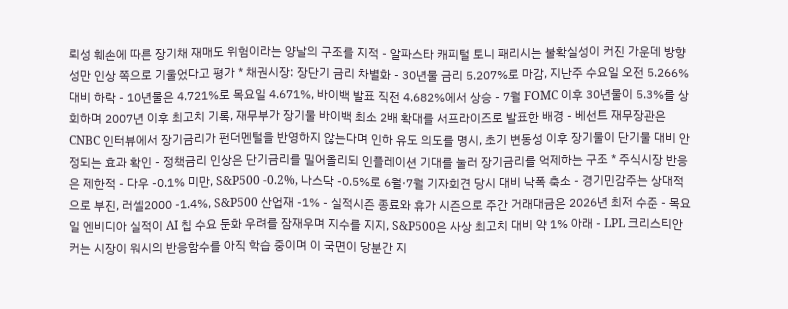뢰성 훼손에 따른 장기채 재매도 위험이라는 양날의 구조를 지적 - 알파스타 캐피털 토니 패리시는 불확실성이 커진 가운데 방향성만 인상 쪽으로 기울었다고 평가 * 채권시장: 장단기 금리 차별화 - 30년물 금리 5.207%로 마감, 지난주 수요일 오전 5.266% 대비 하락 - 10년물은 4.721%로 목요일 4.671%, 바이백 발표 직전 4.682%에서 상승 - 7월 FOMC 이후 30년물이 5.3%를 상회하며 2007년 이후 최고치 기록, 재무부가 장기물 바이백 최소 2배 확대를 서프라이즈로 발표한 배경 - 베선트 재무장관은 CNBC 인터뷰에서 장기금리가 펀더멘털을 반영하지 않는다며 인하 유도 의도를 명시, 초기 변동성 이후 장기물이 단기물 대비 안정되는 효과 확인 - 정책금리 인상은 단기금리를 밀어올리되 인플레이션 기대를 눌러 장기금리를 억제하는 구조 * 주식시장 반응은 제한적 - 다우 -0.1% 미만, S&P500 -0.2%, 나스닥 -0.5%로 6월·7월 기자회견 당시 대비 낙폭 축소 - 경기민감주는 상대적으로 부진, 러셀2000 -1.4%, S&P500 산업재 -1% - 실적시즌 종료와 휴가 시즌으로 주간 거래대금은 2026년 최저 수준 - 목요일 엔비디아 실적이 AI 칩 수요 둔화 우려를 잠재우며 지수를 지지, S&P500은 사상 최고치 대비 약 1% 아래 - LPL 크리스티안 커는 시장이 워시의 반응함수를 아직 학습 중이며 이 국면이 당분간 지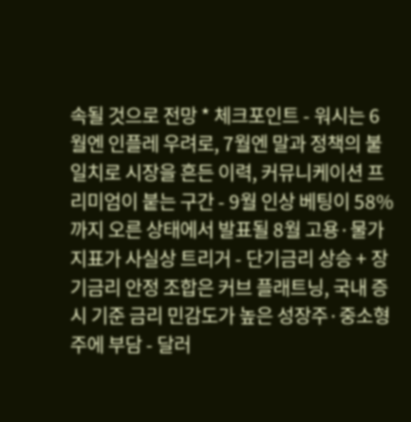속될 것으로 전망 * 체크포인트 - 워시는 6월엔 인플레 우려로, 7월엔 말과 정책의 불일치로 시장을 흔든 이력, 커뮤니케이션 프리미엄이 붙는 구간 - 9월 인상 베팅이 58%까지 오른 상태에서 발표될 8월 고용·물가 지표가 사실상 트리거 - 단기금리 상승 + 장기금리 안정 조합은 커브 플래트닝, 국내 증시 기준 금리 민감도가 높은 성장주·중소형주에 부담 - 달러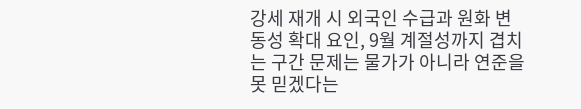강세 재개 시 외국인 수급과 원화 변동성 확대 요인, 9월 계절성까지 겹치는 구간 문제는 물가가 아니라 연준을 못 믿겠다는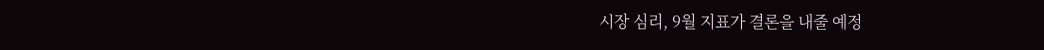시장 심리, 9월 지표가 결론을 내줄 예정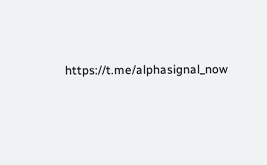https://t.me/alphasignal_now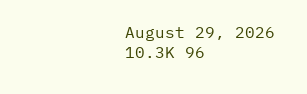August 29, 2026 10.3K 96